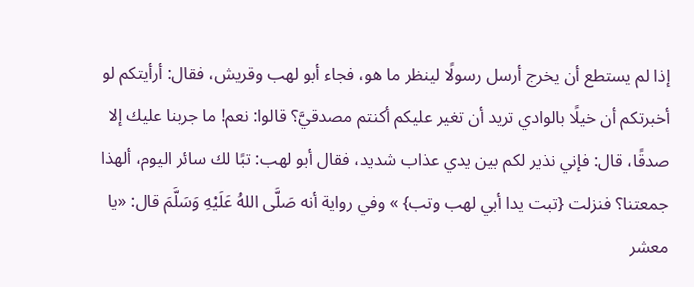إذا لم يستطع أن يخرج أرسل رسولًا لينظر ما هو، فجاء أبو لهب وقريش، فقال: أرأيتكم لو أخبرتكم أن خيلًا بالوادي تريد أن تغير عليكم أكنتم مصدقيَّ؟ قالوا: نعم! ما جربنا عليك إلا صدقًا، قال: فإني نذير لكم بين يدي عذاب شديد، فقال أبو لهب: تبًا لك سائر اليوم، ألهذا جمعتنا؟ فنزلت {تبت يدا أبي لهب وتب} » وفي رواية أنه صَلَّى اللهُ عَلَيْهِ وَسَلَّمَ قال: «يا معشر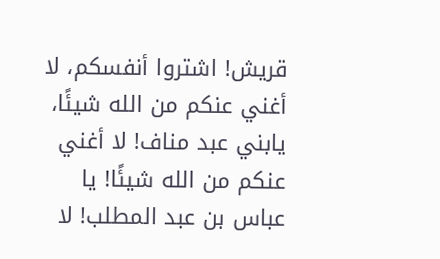قريش! اشتروا أنفسكم، لا أغني عنكم من الله شيئًا، يابني عبد مناف! لا أغني عنكم من الله شيئًا! يا عباس بن عبد المطلب! لا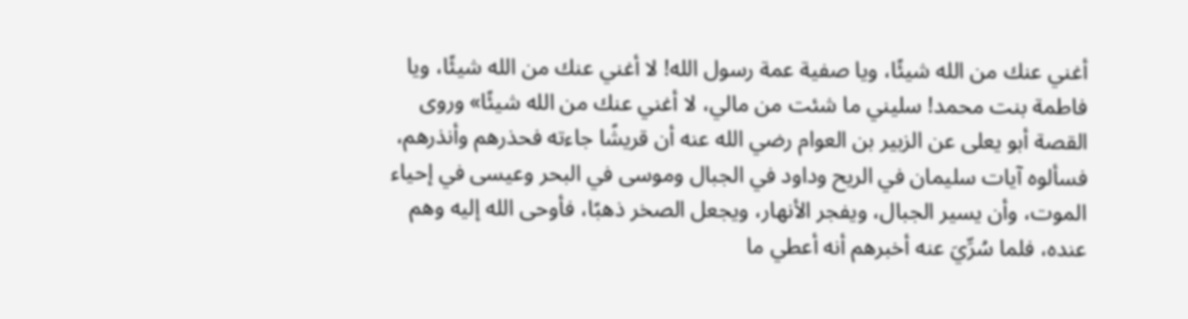أغني عنك من الله شيئًا، ويا صفية عمة رسول الله! لا أغني عنك من الله شيئًا، ويا فاطمة بنت محمد! سليني ما شئت من مالي، لا أغني عنك من الله شيئًا» وروى القصة أبو يعلى عن الزبير بن العوام رضي الله عنه أن قريشًا جاءته فحذرهم وأنذرهم، فسألوه آيات سليمان في الريح وداود في الجبال وموسى في البحر وعيسى في إحياء الموت، وأن يسير الجبال، ويفجر الأنهار، ويجعل الصخر ذهبًا، فأوحى الله إليه وهم عنده، فلما سُرِّيَ عنه أخبرهم أنه أعطي ما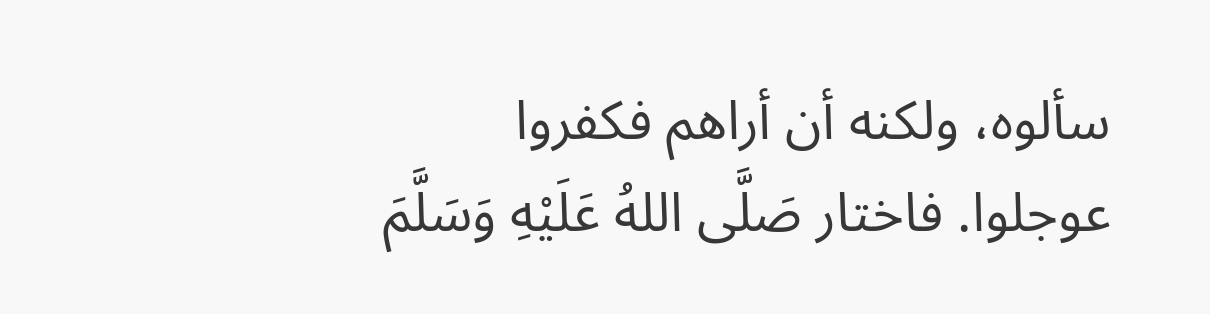سألوه، ولكنه أن أراهم فكفروا عوجلوا. فاختار صَلَّى اللهُ عَلَيْهِ وَسَلَّمَ